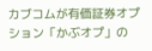カブコムが有価証券オプション「かぶオプ」の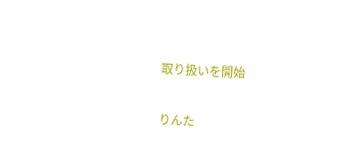取り扱いを開始

りんた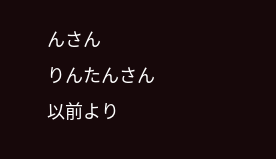んさん
りんたんさん
以前より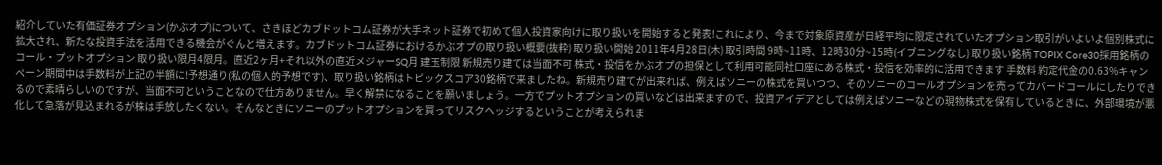紹介していた有価証券オプション(かぶオプ)について、さきほどカブドットコム証券が大手ネット証券で初めて個人投資家向けに取り扱いを開始すると発表!これにより、今まで対象原資産が日経平均に限定されていたオプション取引がいよいよ個別株式に拡大され、新たな投資手法を活用できる機会がぐんと増えます。カブドットコム証券におけるかぶオプの取り扱い概要(抜粋) 取り扱い開始 2011年4月28日(木) 取引時間 9時~11時、12時30分~15時(イブニングなし) 取り扱い銘柄 TOPIX Core30採用銘柄のコール・プットオプション 取り扱い限月4限月。直近2ヶ月+それ以外の直近メジャーSQ月 建玉制限 新規売り建ては当面不可 株式・投信をかぶオプの担保として利用可能同社口座にある株式・投信を効率的に活用できます 手数料 約定代金の0.63%キャンペーン期間中は手数料が上記の半額に!予想通り(私の個人的予想です)、取り扱い銘柄はトピックスコア30銘柄で来ましたね。新規売り建てが出来れば、例えばソニーの株式を買いつつ、そのソニーのコールオプションを売ってカバードコールにしたりできるので素晴らしいのですが、当面不可ということなので仕方ありません。早く解禁になることを願いましょう。一方でプットオプションの買いなどは出来ますので、投資アイデアとしては例えばソニーなどの現物株式を保有しているときに、外部環境が悪化して急落が見込まれるが株は手放したくない。そんなときにソニーのプットオプションを買ってリスクヘッジするということが考えられま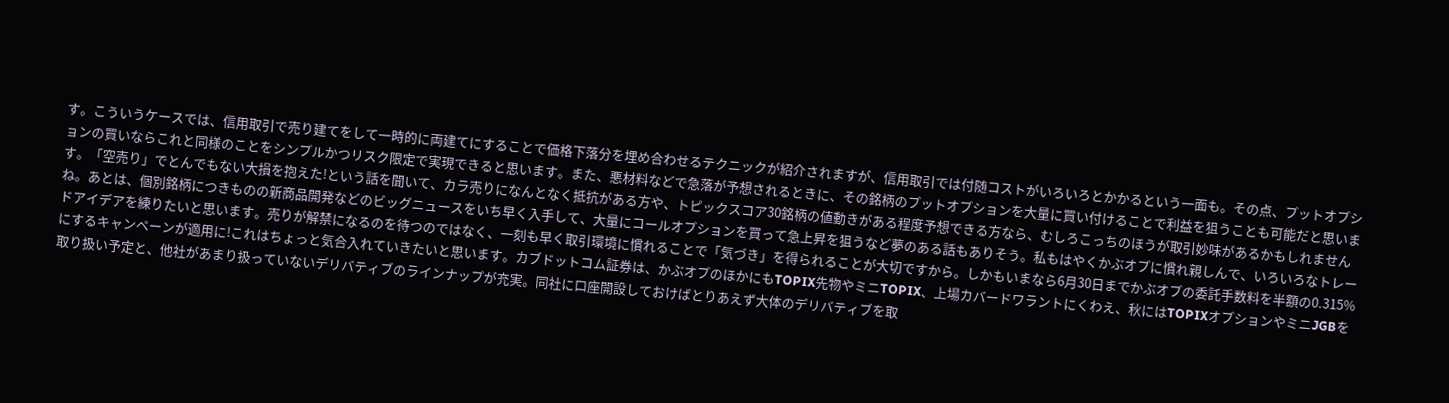す。こういうケースでは、信用取引で売り建てをして一時的に両建てにすることで価格下落分を埋め合わせるテクニックが紹介されますが、信用取引では付随コストがいろいろとかかるという一面も。その点、プットオプションの買いならこれと同様のことをシンプルかつリスク限定で実現できると思います。また、悪材料などで急落が予想されるときに、その銘柄のプットオプションを大量に買い付けることで利益を狙うことも可能だと思います。「空売り」でとんでもない大損を抱えた!という話を聞いて、カラ売りになんとなく抵抗がある方や、トピックスコア30銘柄の値動きがある程度予想できる方なら、むしろこっちのほうが取引妙味があるかもしれませんね。あとは、個別銘柄につきものの新商品開発などのビッグニュースをいち早く入手して、大量にコールオプションを買って急上昇を狙うなど夢のある話もありそう。私もはやくかぶオプに慣れ親しんで、いろいろなトレードアイデアを練りたいと思います。売りが解禁になるのを待つのではなく、一刻も早く取引環境に慣れることで「気づき」を得られることが大切ですから。しかもいまなら6月30日までかぶオプの委託手数料を半額の0.315%にするキャンペーンが適用に!これはちょっと気合入れていきたいと思います。カブドットコム証券は、かぶオプのほかにもTOPIX先物やミニTOPIX、上場カバードワラントにくわえ、秋にはTOPIXオプションやミニJGBを取り扱い予定と、他社があまり扱っていないデリバティブのラインナップが充実。同社に口座開設しておけばとりあえず大体のデリバティブを取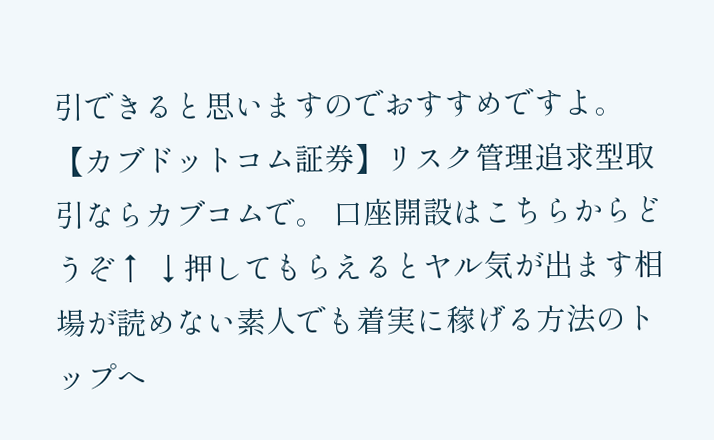引できると思いますのでおすすめですよ。 【カブドットコム証券】リスク管理追求型取引ならカブコムで。 口座開設はこちらからどうぞ↑ ↓押してもらえるとヤル気が出ます相場が読めない素人でも着実に稼げる方法のトップへ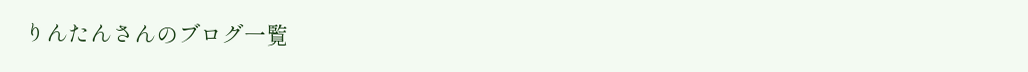りんたんさんのブログ一覧